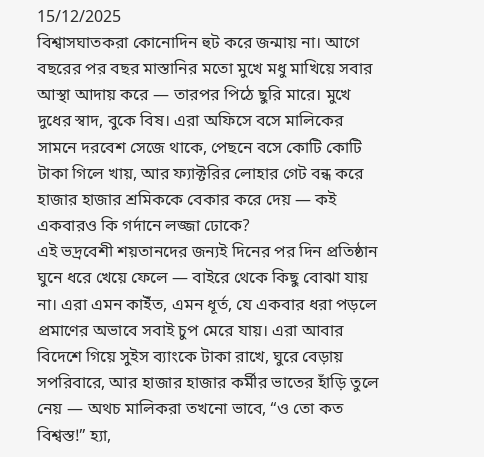15/12/2025
বিশ্বাসঘাতকরা কোনোদিন হুট করে জন্মায় না। আগে বছরের পর বছর মাস্তানির মতো মুখে মধু মাখিয়ে সবার আস্থা আদায় করে — তারপর পিঠে ছুরি মারে। মুখে দুধের স্বাদ, বুকে বিষ। এরা অফিসে বসে মালিকের সামনে দরবেশ সেজে থাকে, পেছনে বসে কোটি কোটি টাকা গিলে খায়, আর ফ্যাক্টরির লোহার গেট বন্ধ করে হাজার হাজার শ্রমিককে বেকার করে দেয় — কই একবারও কি গর্দানে লজ্জা ঢোকে?
এই ভদ্রবেশী শয়তানদের জন্যই দিনের পর দিন প্রতিষ্ঠান ঘুনে ধরে খেয়ে ফেলে — বাইরে থেকে কিছু বোঝা যায় না। এরা এমন কাইঁত, এমন ধূর্ত, যে একবার ধরা পড়লে প্রমাণের অভাবে সবাই চুপ মেরে যায়। এরা আবার বিদেশে গিয়ে সুইস ব্যাংকে টাকা রাখে, ঘুরে বেড়ায় সপরিবারে, আর হাজার হাজার কর্মীর ভাতের হাঁড়ি তুলে নেয় — অথচ মালিকরা তখনো ভাবে, “ও তো কত বিশ্বস্ত!” হ্যা,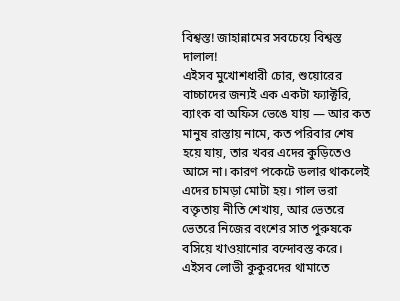বিশ্বস্ত! জাহান্নামের সবচেয়ে বিশ্বস্ত দালাল!
এইসব মুখোশধারী চোর, শুয়োরের বাচ্চাদের জন্যই এক একটা ফ্যাক্টরি, ব্যাংক বা অফিস ভেঙে যায় — আর কত মানুষ রাস্তায় নামে, কত পরিবার শেষ হয়ে যায়, তার খবর এদের কুড়িতেও আসে না। কারণ পকেটে ডলার থাকলেই এদের চামড়া মোটা হয়। গাল ভরা বক্তৃতায় নীতি শেখায়, আর ভেতরে ভেতরে নিজের বংশের সাত পুরুষকে বসিয়ে খাওয়ানোর বন্দোবস্ত করে।
এইসব লোভী কুকুরদের থামাতে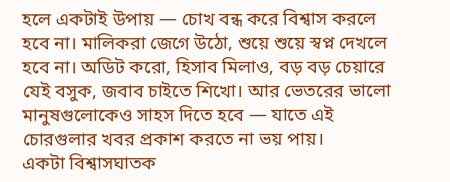হলে একটাই উপায় — চোখ বন্ধ করে বিশ্বাস করলে হবে না। মালিকরা জেগে উঠো, শুয়ে শুয়ে স্বপ্ন দেখলে হবে না। অডিট করো, হিসাব মিলাও, বড় বড় চেয়ারে যেই বসুক, জবাব চাইতে শিখো। আর ভেতরের ভালো মানুষগুলোকেও সাহস দিতে হবে — যাতে এই চোরগুলার খবর প্রকাশ করতে না ভয় পায়।
একটা বিশ্বাসঘাতক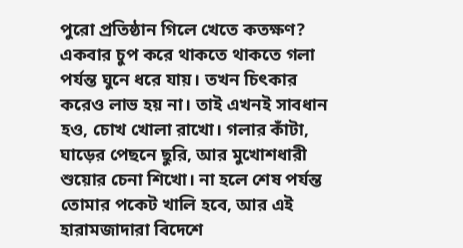পুরো প্রতিষ্ঠান গিলে খেতে কতক্ষণ? একবার চুপ করে থাকতে থাকতে গলা পর্যন্ত ঘুনে ধরে যায়। তখন চিৎকার করেও লাভ হয় না। তাই এখনই সাবধান হও, চোখ খোলা রাখো। গলার কাঁটা, ঘাড়ের পেছনে ছুরি, আর মুখোশধারী শুয়োর চেনা শিখো। না হলে শেষ পর্যন্ত তোমার পকেট খালি হবে, আর এই হারামজাদারা বিদেশে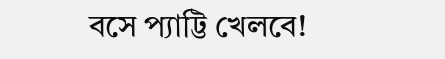বসে প্যাট্টি খেলবে!